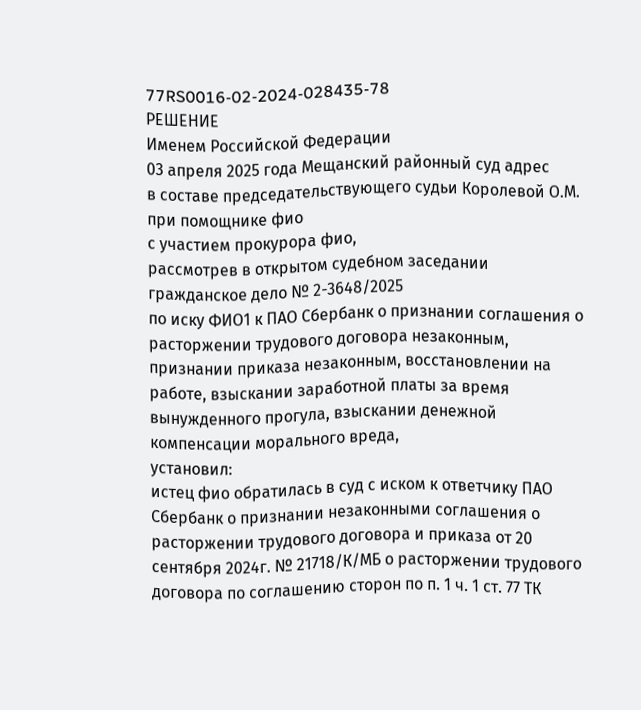77RS0016-02-2024-028435-78
РЕШЕНИЕ
Именем Российской Федерации
03 апреля 2025 года Мещанский районный суд адрес
в составе председательствующего судьи Королевой О.М.
при помощнике фио
с участием прокурора фио,
рассмотрев в открытом судебном заседании гражданское дело № 2-3648/2025
по иску ФИО1 к ПАО Сбербанк о признании соглашения о расторжении трудового договора незаконным, признании приказа незаконным, восстановлении на работе, взыскании заработной платы за время вынужденного прогула, взыскании денежной компенсации морального вреда,
установил:
истец фио обратилась в суд с иском к ответчику ПАО Сбербанк о признании незаконными соглашения о расторжении трудового договора и приказа от 20 сентября 2024г. № 21718/К/МБ о расторжении трудового договора по соглашению сторон по п. 1 ч. 1 ст. 77 ТК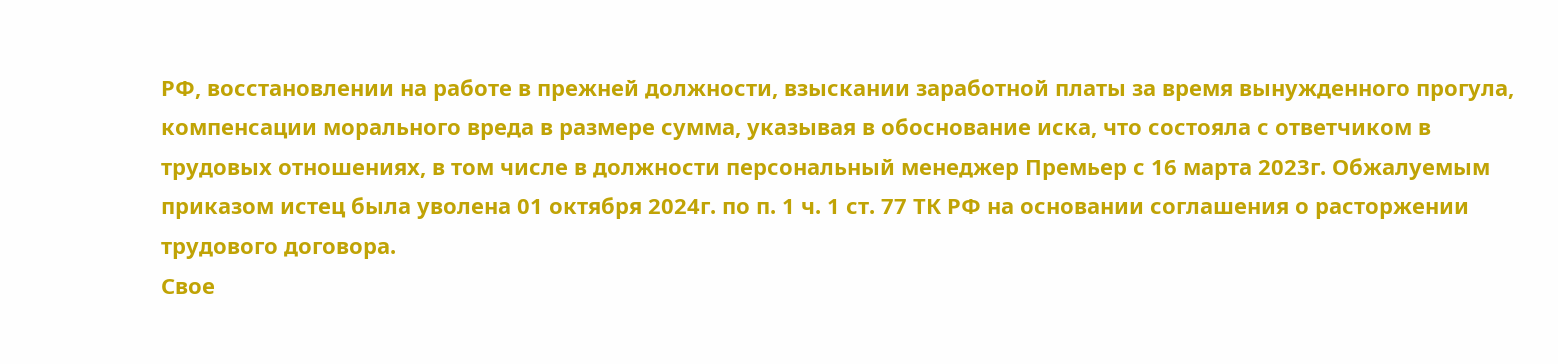РФ, восстановлении на работе в прежней должности, взыскании заработной платы за время вынужденного прогула, компенсации морального вреда в размере сумма, указывая в обоснование иска, что состояла с ответчиком в трудовых отношениях, в том числе в должности персональный менеджер Премьер с 16 марта 2023г. Обжалуемым приказом истец была уволена 01 октября 2024г. по п. 1 ч. 1 ст. 77 ТК РФ на основании соглашения о расторжении трудового договора.
Свое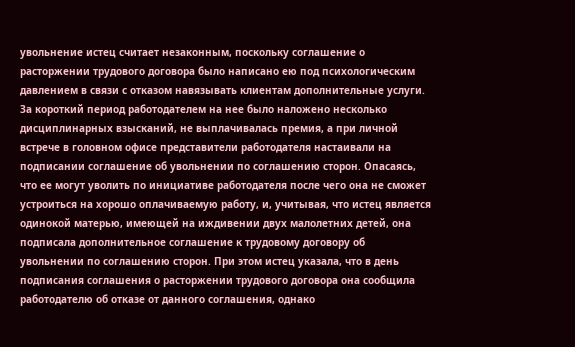увольнение истец считает незаконным, поскольку соглашение о расторжении трудового договора было написано ею под психологическим давлением в связи с отказом навязывать клиентам дополнительные услуги. За короткий период работодателем на нее было наложено несколько дисциплинарных взысканий, не выплачивалась премия, а при личной встрече в головном офисе представители работодателя настаивали на подписании соглашение об увольнении по соглашению сторон. Опасаясь, что ее могут уволить по инициативе работодателя после чего она не сможет устроиться на хорошо оплачиваемую работу, и, учитывая, что истец является одинокой матерью, имеющей на иждивении двух малолетних детей, она подписала дополнительное соглашение к трудовому договору об увольнении по соглашению сторон. При этом истец указала, что в день подписания соглашения о расторжении трудового договора она сообщила работодателю об отказе от данного соглашения, однако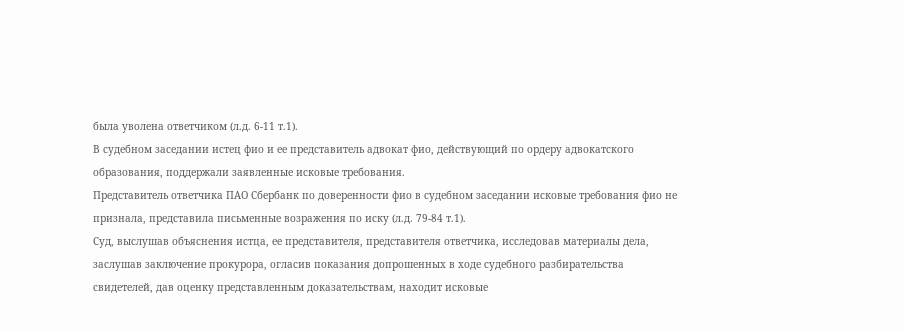была уволена ответчиком (л.д. 6-11 т.1).
В судебном заседании истец фио и ее представитель адвокат фио, действующий по ордеру адвокатского образования, поддержали заявленные исковые требования.
Представитель ответчика ПАО Сбербанк по доверенности фио в судебном заседании исковые требования фио не признала, представила письменные возражения по иску (л.д. 79-84 т.1).
Суд, выслушав объяснения истца, ее представителя, представителя ответчика, исследовав материалы дела, заслушав заключение прокурора, огласив показания допрошенных в ходе судебного разбирательства свидетелей, дав оценку представленным доказательствам, находит исковые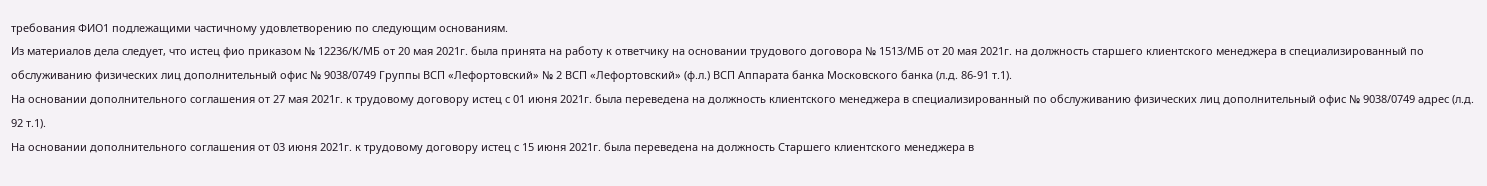требования ФИО1 подлежащими частичному удовлетворению по следующим основаниям.
Из материалов дела следует, что истец фио приказом № 12236/К/МБ от 20 мая 2021г. была принята на работу к ответчику на основании трудового договора № 1513/МБ от 20 мая 2021г. на должность старшего клиентского менеджера в специализированный по обслуживанию физических лиц дополнительный офис № 9038/0749 Группы ВСП «Лефортовский» № 2 ВСП «Лефортовский» (ф.л.) ВСП Аппарата банка Московского банка (л.д. 86-91 т.1).
На основании дополнительного соглашения от 27 мая 2021г. к трудовому договору истец с 01 июня 2021г. была переведена на должность клиентского менеджера в специализированный по обслуживанию физических лиц дополнительный офис № 9038/0749 адрес (л.д. 92 т.1).
На основании дополнительного соглашения от 03 июня 2021г. к трудовому договору истец с 15 июня 2021г. была переведена на должность Старшего клиентского менеджера в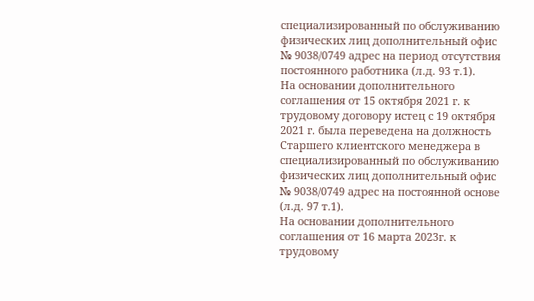специализированный по обслуживанию физических лиц дополнительный офис № 9038/0749 адрес на период отсутствия постоянного работника (л.д. 93 т.1).
На основании дополнительного соглашения от 15 октября 2021 г. к трудовому договору истец с 19 октября 2021 г. была переведена на должность Старшего клиентского менеджера в специализированный по обслуживанию физических лиц дополнительный офис № 9038/0749 адрес на постоянной основе (л.д. 97 т.1).
На основании дополнительного соглашения от 16 марта 2023г. к трудовому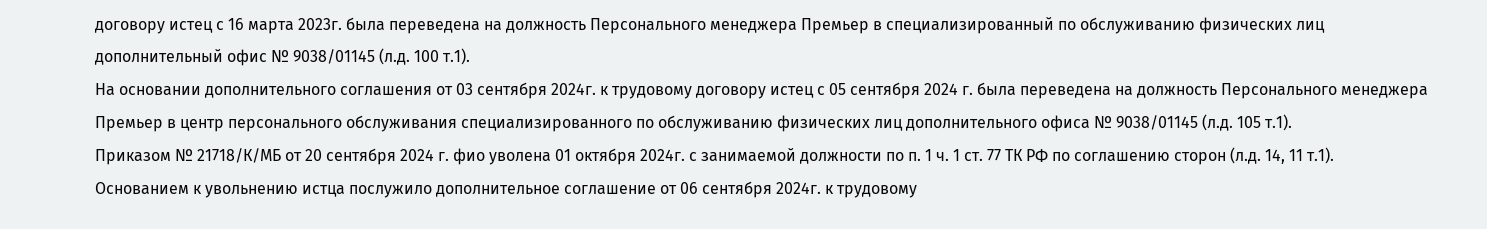договору истец с 16 марта 2023г. была переведена на должность Персонального менеджера Премьер в специализированный по обслуживанию физических лиц дополнительный офис № 9038/01145 (л.д. 100 т.1).
На основании дополнительного соглашения от 03 сентября 2024г. к трудовому договору истец с 05 сентября 2024 г. была переведена на должность Персонального менеджера Премьер в центр персонального обслуживания специализированного по обслуживанию физических лиц дополнительного офиса № 9038/01145 (л.д. 105 т.1).
Приказом № 21718/К/МБ от 20 сентября 2024 г. фио уволена 01 октября 2024г. с занимаемой должности по п. 1 ч. 1 ст. 77 ТК РФ по соглашению сторон (л.д. 14, 11 т.1).
Основанием к увольнению истца послужило дополнительное соглашение от 06 сентября 2024г. к трудовому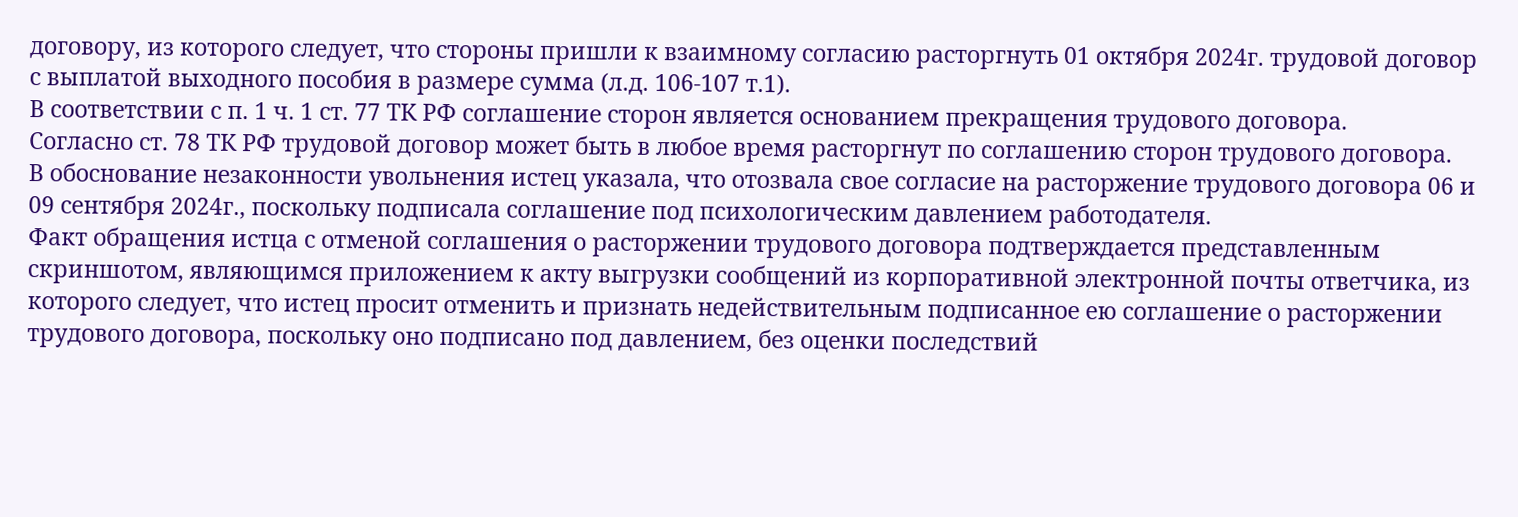договору, из которого следует, что стороны пришли к взаимному согласию расторгнуть 01 октября 2024г. трудовой договор с выплатой выходного пособия в размере сумма (л.д. 106-107 т.1).
В соответствии с п. 1 ч. 1 ст. 77 ТК РФ соглашение сторон является основанием прекращения трудового договора.
Согласно ст. 78 ТК РФ трудовой договор может быть в любое время расторгнут по соглашению сторон трудового договора.
В обоснование незаконности увольнения истец указала, что отозвала свое согласие на расторжение трудового договора 06 и 09 сентября 2024г., поскольку подписала соглашение под психологическим давлением работодателя.
Факт обращения истца с отменой соглашения о расторжении трудового договора подтверждается представленным скриншотом, являющимся приложением к акту выгрузки сообщений из корпоративной электронной почты ответчика, из которого следует, что истец просит отменить и признать недействительным подписанное ею соглашение о расторжении трудового договора, поскольку оно подписано под давлением, без оценки последствий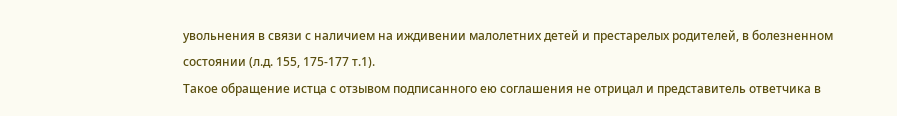увольнения в связи с наличием на иждивении малолетних детей и престарелых родителей, в болезненном состоянии (л.д. 155, 175-177 т.1).
Такое обращение истца с отзывом подписанного ею соглашения не отрицал и представитель ответчика в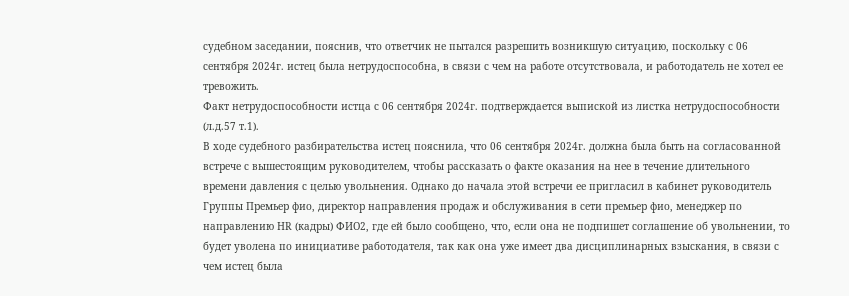судебном заседании, пояснив, что ответчик не пытался разрешить возникшую ситуацию, поскольку с 06 сентября 2024г. истец была нетрудоспособна, в связи с чем на работе отсутствовала, и работодатель не хотел ее тревожить.
Факт нетрудоспособности истца с 06 сентября 2024г. подтверждается выпиской из листка нетрудоспособности (л.д.57 т.1).
В ходе судебного разбирательства истец пояснила, что 06 сентября 2024г. должна была быть на согласованной встрече с вышестоящим руководителем, чтобы рассказать о факте оказания на нее в течение длительного времени давления с целью увольнения. Однако до начала этой встречи ее пригласил в кабинет руководитель Группы Премьер фио, директор направления продаж и обслуживания в сети премьер фио, менеджер по направлению НR (кадры) ФИО2, где ей было сообщено, что, если она не подпишет соглашение об увольнении, то будет уволена по инициативе работодателя, так как она уже имеет два дисциплинарных взыскания, в связи с чем истец была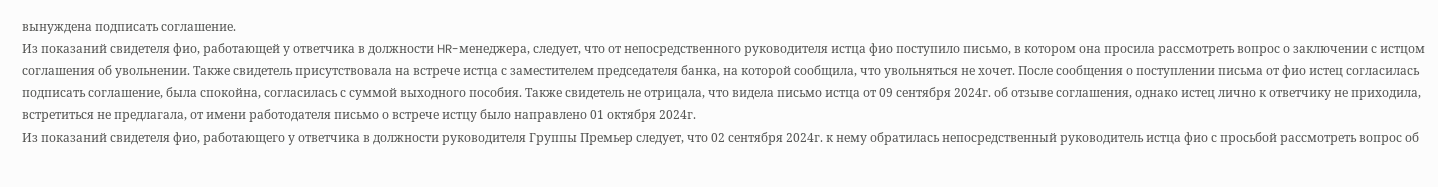вынуждена подписать соглашение.
Из показаний свидетеля фио, работающей у ответчика в должности HR-менеджера, следует, что от непосредственного руководителя истца фио поступило письмо, в котором она просила рассмотреть вопрос о заключении с истцом соглашения об увольнении. Также свидетель присутствовала на встрече истца с заместителем председателя банка, на которой сообщила, что увольняться не хочет. После сообщения о поступлении письма от фио истец согласилась подписать соглашение, была спокойна, согласилась с суммой выходного пособия. Также свидетель не отрицала, что видела письмо истца от 09 сентября 2024г. об отзыве соглашения, однако истец лично к ответчику не приходила, встретиться не предлагала, от имени работодателя письмо о встрече истцу было направлено 01 октября 2024г.
Из показаний свидетеля фио, работающего у ответчика в должности руководителя Группы Премьер следует, что 02 сентября 2024г. к нему обратилась непосредственный руководитель истца фио с просьбой рассмотреть вопрос об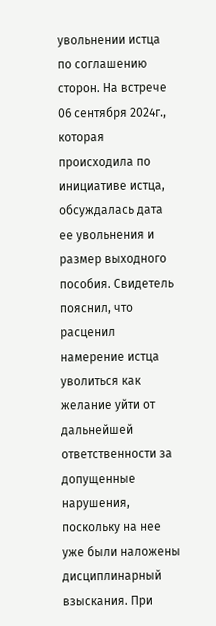увольнении истца по соглашению сторон. На встрече 06 сентября 2024г., которая происходила по инициативе истца, обсуждалась дата ее увольнения и размер выходного пособия. Свидетель пояснил, что расценил намерение истца уволиться как желание уйти от дальнейшей ответственности за допущенные нарушения, поскольку на нее уже были наложены дисциплинарный взыскания. При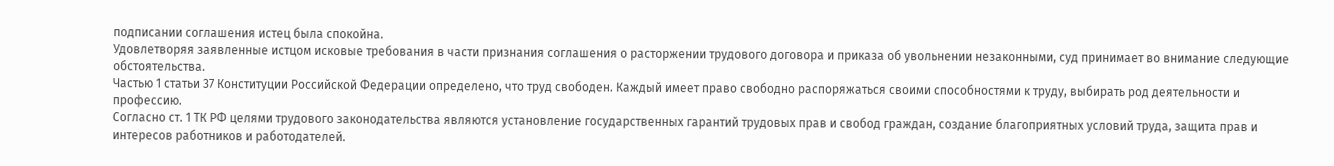подписании соглашения истец была спокойна.
Удовлетворяя заявленные истцом исковые требования в части признания соглашения о расторжении трудового договора и приказа об увольнении незаконными, суд принимает во внимание следующие обстоятельства.
Частью 1 статьи 37 Конституции Российской Федерации определено, что труд свободен. Каждый имеет право свободно распоряжаться своими способностями к труду, выбирать род деятельности и профессию.
Согласно ст. 1 ТК РФ целями трудового законодательства являются установление государственных гарантий трудовых прав и свобод граждан, создание благоприятных условий труда, защита прав и интересов работников и работодателей.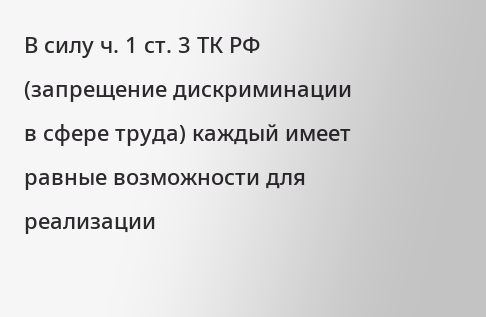В силу ч. 1 ст. 3 ТК РФ (запрещение дискриминации в сфере труда) каждый имеет равные возможности для реализации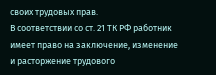своих трудовых прав.
В соответствии со ст. 21 ТК РФ работник имеет право на заключение, изменение и расторжение трудового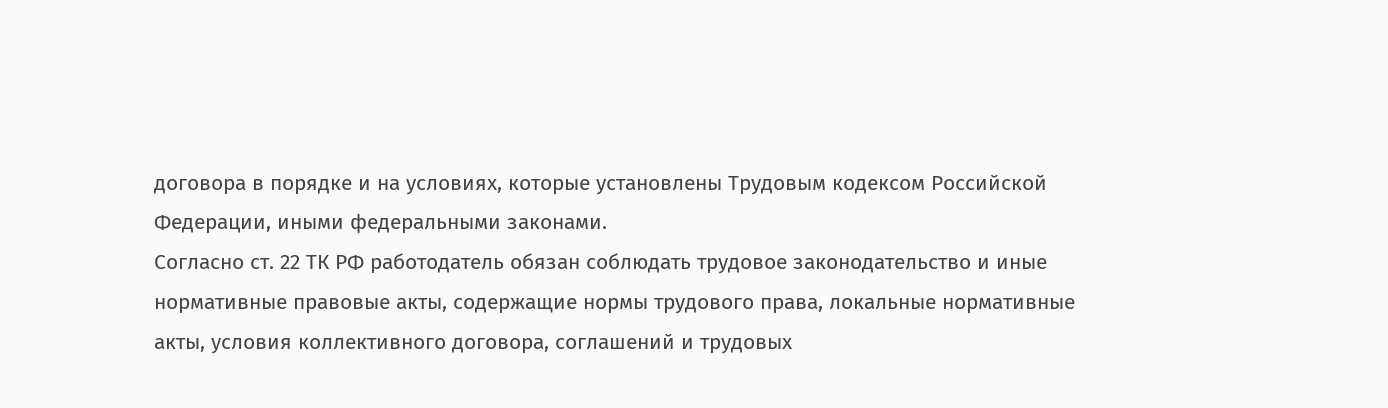договора в порядке и на условиях, которые установлены Трудовым кодексом Российской Федерации, иными федеральными законами.
Согласно ст. 22 ТК РФ работодатель обязан соблюдать трудовое законодательство и иные нормативные правовые акты, содержащие нормы трудового права, локальные нормативные акты, условия коллективного договора, соглашений и трудовых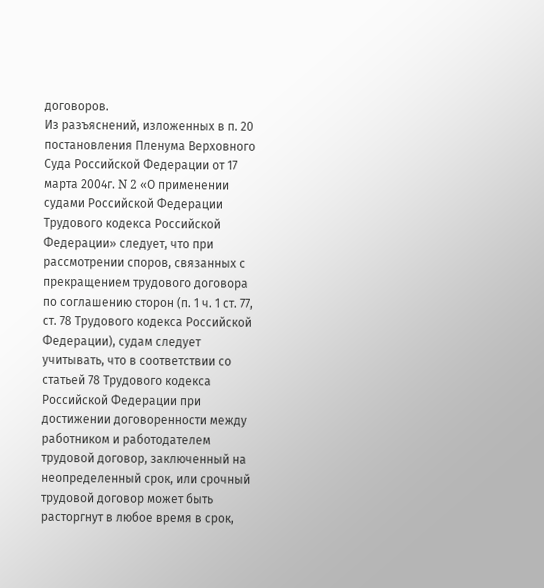договоров.
Из разъяснений, изложенных в п. 20 постановления Пленума Верховного Суда Российской Федерации от 17 марта 2004г. N 2 «О применении судами Российской Федерации Трудового кодекса Российской Федерации» следует, что при рассмотрении споров, связанных с прекращением трудового договора по соглашению сторон (п. 1 ч. 1 ст. 77, ст. 78 Трудового кодекса Российской Федерации), судам следует учитывать, что в соответствии со статьей 78 Трудового кодекса Российской Федерации при достижении договоренности между работником и работодателем трудовой договор, заключенный на неопределенный срок, или срочный трудовой договор может быть расторгнут в любое время в срок,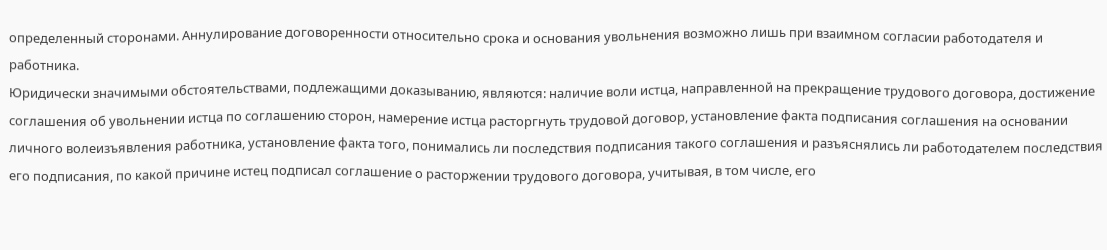определенный сторонами. Аннулирование договоренности относительно срока и основания увольнения возможно лишь при взаимном согласии работодателя и работника.
Юридически значимыми обстоятельствами, подлежащими доказыванию, являются: наличие воли истца, направленной на прекращение трудового договора, достижение соглашения об увольнении истца по соглашению сторон, намерение истца расторгнуть трудовой договор, установление факта подписания соглашения на основании личного волеизъявления работника, установление факта того, понимались ли последствия подписания такого соглашения и разъяснялись ли работодателем последствия его подписания, по какой причине истец подписал соглашение о расторжении трудового договора, учитывая, в том числе, его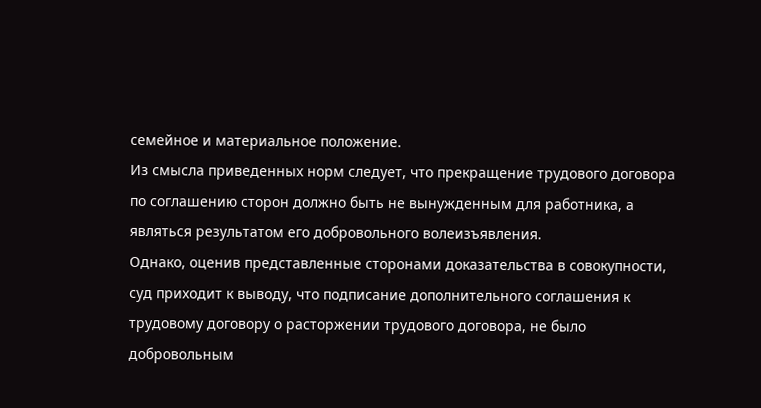семейное и материальное положение.
Из смысла приведенных норм следует, что прекращение трудового договора по соглашению сторон должно быть не вынужденным для работника, а являться результатом его добровольного волеизъявления.
Однако, оценив представленные сторонами доказательства в совокупности, суд приходит к выводу, что подписание дополнительного соглашения к трудовому договору о расторжении трудового договора, не было добровольным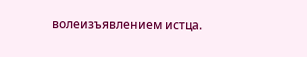волеизъявлением истца.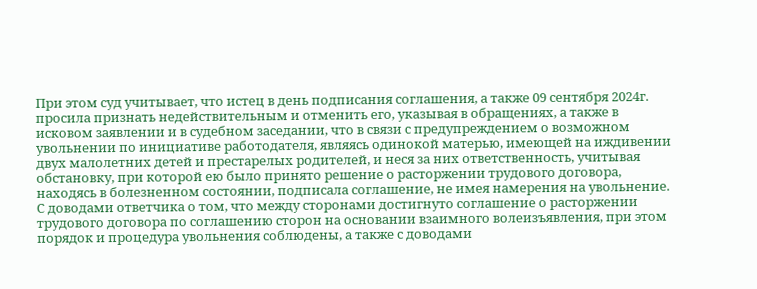При этом суд учитывает, что истец в день подписания соглашения, а также 09 сентября 2024г. просила признать недействительным и отменить его, указывая в обращениях, а также в исковом заявлении и в судебном заседании, что в связи с предупреждением о возможном увольнении по инициативе работодателя, являясь одинокой матерью, имеющей на иждивении двух малолетних детей и престарелых родителей, и неся за них ответственность, учитывая обстановку, при которой ею было принято решение о расторжении трудового договора, находясь в болезненном состоянии, подписала соглашение, не имея намерения на увольнение.
С доводами ответчика о том, что между сторонами достигнуто соглашение о расторжении трудового договора по соглашению сторон на основании взаимного волеизъявления, при этом порядок и процедура увольнения соблюдены, а также с доводами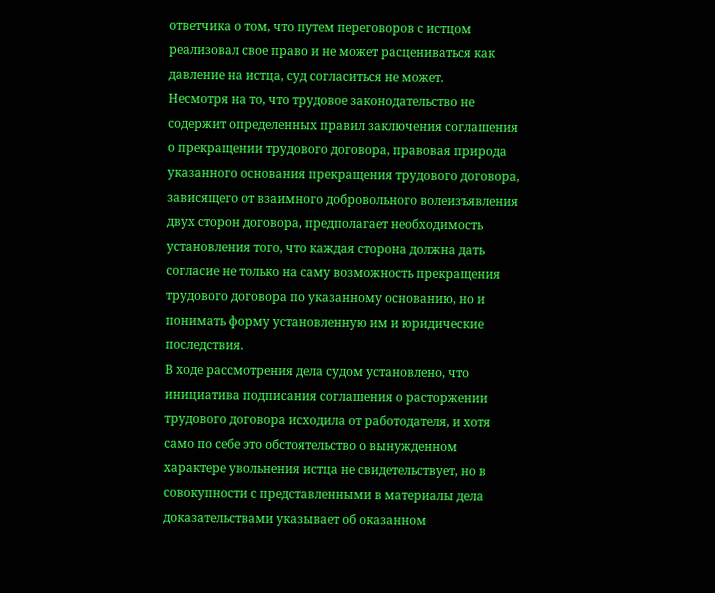ответчика о том, что путем переговоров с истцом реализовал свое право и не может расцениваться как давление на истца, суд согласиться не может.
Несмотря на то, что трудовое законодательство не содержит определенных правил заключения соглашения о прекращении трудового договора, правовая природа указанного основания прекращения трудового договора, зависящего от взаимного добровольного волеизъявления двух сторон договора, предполагает необходимость установления того, что каждая сторона должна дать согласие не только на саму возможность прекращения трудового договора по указанному основанию, но и понимать форму установленную им и юридические последствия.
В ходе рассмотрения дела судом установлено, что инициатива подписания соглашения о расторжении трудового договора исходила от работодателя, и хотя само по себе это обстоятельство о вынужденном характере увольнения истца не свидетельствует, но в совокупности с представленными в материалы дела доказательствами указывает об оказанном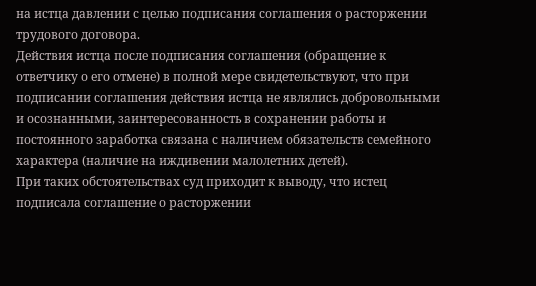на истца давлении с целью подписания соглашения о расторжении трудового договора.
Действия истца после подписания соглашения (обращение к ответчику о его отмене) в полной мере свидетельствуют, что при подписании соглашения действия истца не являлись добровольными и осознанными, заинтересованность в сохранении работы и постоянного заработка связана с наличием обязательств семейного характера (наличие на иждивении малолетних детей).
При таких обстоятельствах суд приходит к выводу, что истец подписала соглашение о расторжении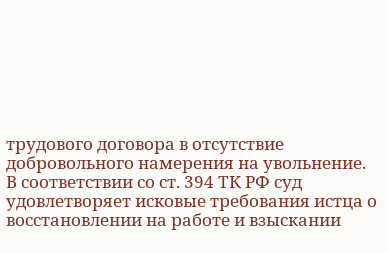трудового договора в отсутствие добровольного намерения на увольнение.
В соответствии со ст. 394 ТК РФ суд удовлетворяет исковые требования истца о восстановлении на работе и взыскании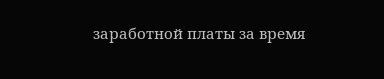заработной платы за время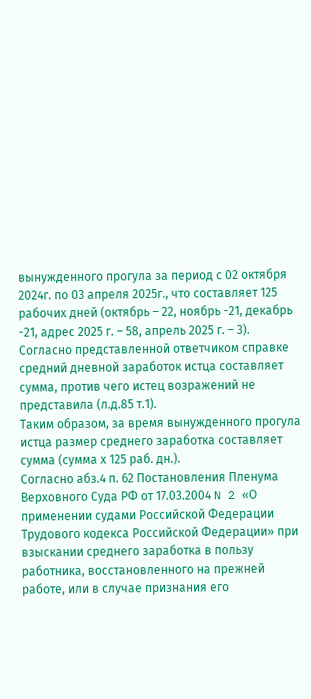вынужденного прогула за период с 02 октября 2024г. по 03 апреля 2025г., что составляет 125 рабочих дней (октябрь – 22, ноябрь -21, декабрь -21, адрес 2025 г. – 58, апрель 2025 г. – 3).
Согласно представленной ответчиком справке средний дневной заработок истца составляет сумма, против чего истец возражений не представила (л.д.85 т.1).
Таким образом, за время вынужденного прогула истца размер среднего заработка составляет сумма (сумма х 125 раб. дн.).
Согласно абз.4 п. 62 Постановления Пленума Верховного Суда РФ от 17.03.2004 N 2 «О применении судами Российской Федерации Трудового кодекса Российской Федерации» при взыскании среднего заработка в пользу работника, восстановленного на прежней работе, или в случае признания его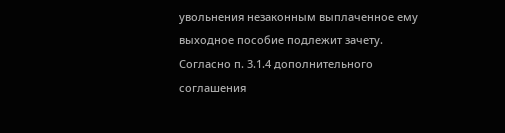увольнения незаконным выплаченное ему выходное пособие подлежит зачету.
Согласно п. 3.1.4 дополнительного соглашения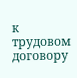к трудовом договору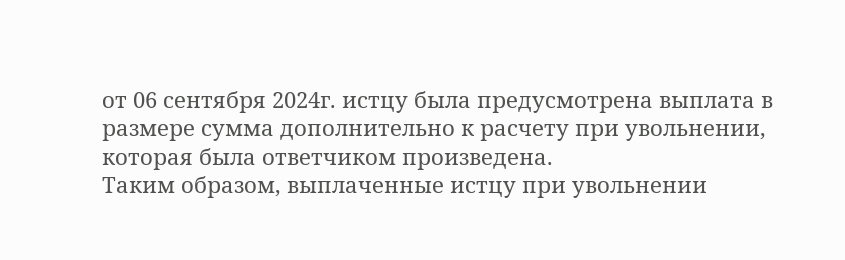от 06 сентября 2024г. истцу была предусмотрена выплата в размере сумма дополнительно к расчету при увольнении, которая была ответчиком произведена.
Таким образом, выплаченные истцу при увольнении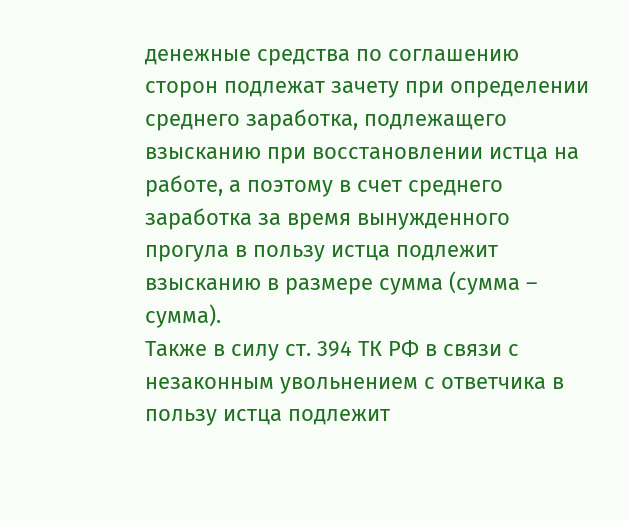денежные средства по соглашению сторон подлежат зачету при определении среднего заработка, подлежащего взысканию при восстановлении истца на работе, а поэтому в счет среднего заработка за время вынужденного прогула в пользу истца подлежит взысканию в размере сумма (сумма – сумма).
Также в силу ст. 394 ТК РФ в связи с незаконным увольнением с ответчика в пользу истца подлежит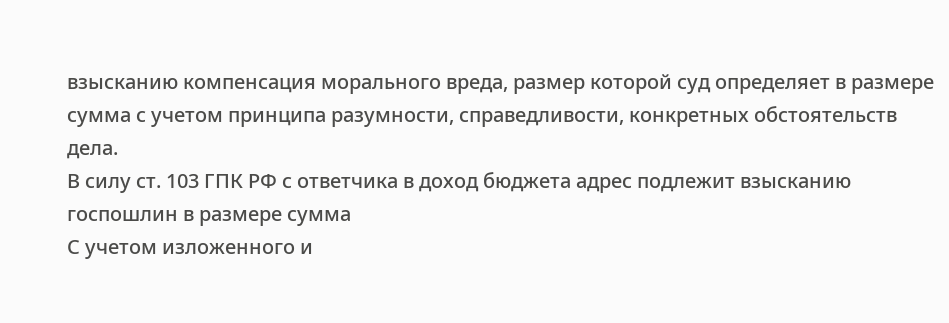взысканию компенсация морального вреда, размер которой суд определяет в размере сумма с учетом принципа разумности, справедливости, конкретных обстоятельств дела.
В силу ст. 103 ГПК РФ с ответчика в доход бюджета адрес подлежит взысканию госпошлин в размере сумма
С учетом изложенного и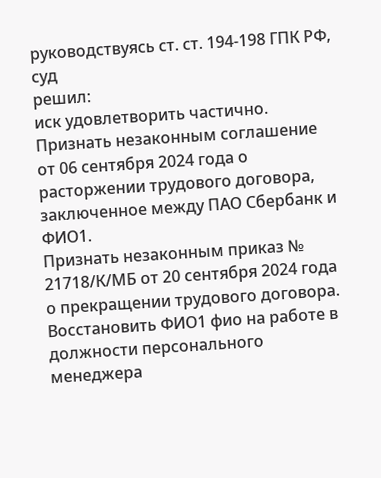руководствуясь ст. ст. 194-198 ГПК РФ, суд
решил:
иск удовлетворить частично.
Признать незаконным соглашение от 06 сентября 2024 года о расторжении трудового договора, заключенное между ПАО Сбербанк и ФИО1.
Признать незаконным приказ № 21718/К/МБ от 20 сентября 2024 года о прекращении трудового договора.
Восстановить ФИО1 фио на работе в должности персонального менеджера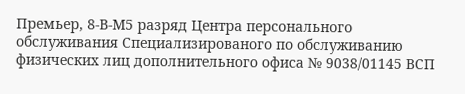Премьер, 8-В-М5 разряд Центра персонального обслуживания Специализированого по обслуживанию физических лиц дополнительного офиса № 9038/01145 ВСП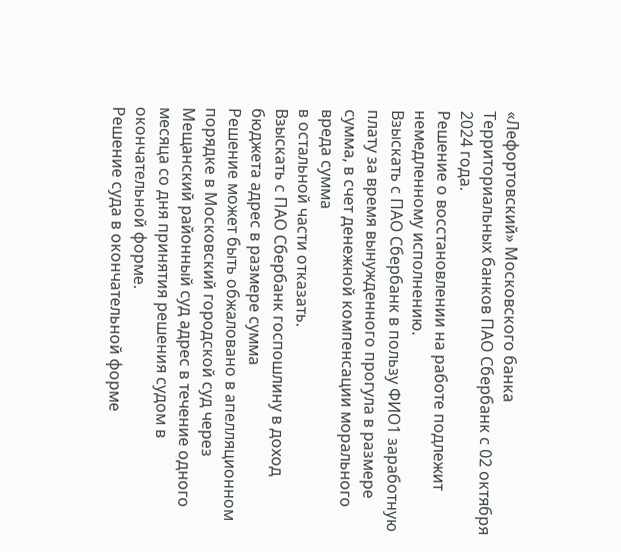«Лефортовский» Московского банка Территориальных банков ПАО Сбербанк с 02 октября 2024 года.
Решение о восстановлении на работе подлежит немедленному исполнению.
Взыскать с ПАО Сбербанк в пользу ФИО1 заработную плату за время вынужденного прогула в размере сумма, в счет денежной компенсации морального вреда сумма
в остальной части отказать.
Взыскать с ПАО Сбербанк госпошлину в доход бюджета адрес в размере сумма
Решение может быть обжаловано в апелляционном порядке в Московский городской суд через Мещанский районный суд адрес в течение одного месяца со дня принятия решения судом в окончательной форме.
Решение суда в окончательной форме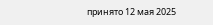принято 12 мая 2025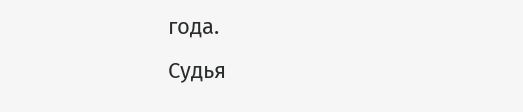года.
Судья